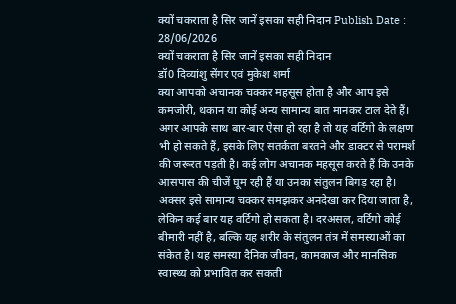क्यों चकराता है सिर जानें इसका सही निदान Publish Date : 28/06/2026
क्यों चकराता है सिर जानें इसका सही निदान
डॉ0 दिव्यांशु सेंगर एवं मुकेश शर्मा
क्या आपको अचानक चक्कर महसूस होता है और आप इसे कमजोरी, थकान या कोई अन्य सामान्य बात मानकर टाल देते हैं। अगर आपके साथ बार-बार ऐसा हो रहा है तो यह वर्टिगो के लक्षण भी हो सकते हैं, इसके लिए सतर्कता बरतने और डाक्टर से परामर्श की जरूरत पड़ती है। कई लोग अचानक महसूस करते हैं कि उनके आसपास की चीजें घूम रही हैं या उनका संतुलन बिगड़ रहा है। अक्सर इसे सामान्य चक्कर समझकर अनदेखा कर दिया जाता है, लेकिन कई बार यह वर्टिगो हो सकता है। दरअसल, वर्टिगो कोई बीमारी नहीं है, बल्कि यह शरीर के संतुलन तंत्र में समस्याओं का संकेत है। यह समस्या दैनिक जीवन, कामकाज और मानसिक स्वास्थ्य को प्रभावित कर सकती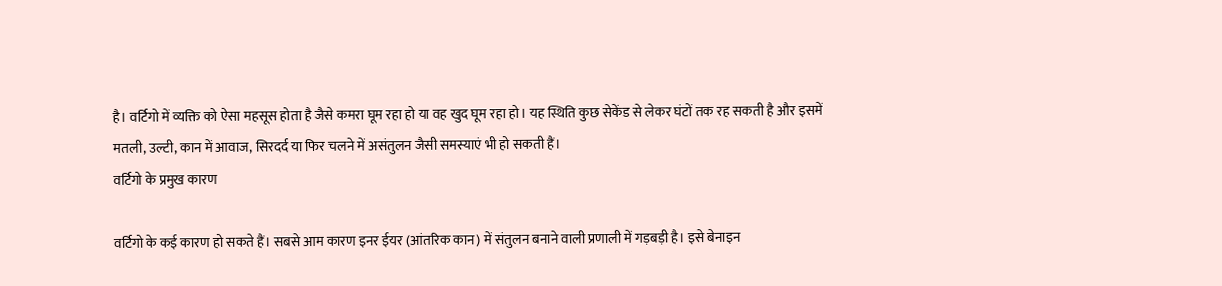है। वर्टिगो में व्यक्ति को ऐसा महसूस होता है जैसे कमरा घूम रहा हो या वह खुद घूम रहा हो। यह स्थिति कुछ सेकेंड से लेकर घंटों तक रह सकती है और इसमें मतली, उल्टी, कान में आवाज, सिरदर्द या फिर चलने में असंतुलन जैसी समस्याएं भी हो सकती हैं।
वर्टिगो के प्रमुख कारण

वर्टिगो के कई कारण हो सकते हैं। सबसे आम कारण इनर ईयर (आंतरिक कान) में संतुलन बनाने वाली प्रणाली में गड़बड़ी है। इसे बेनाइन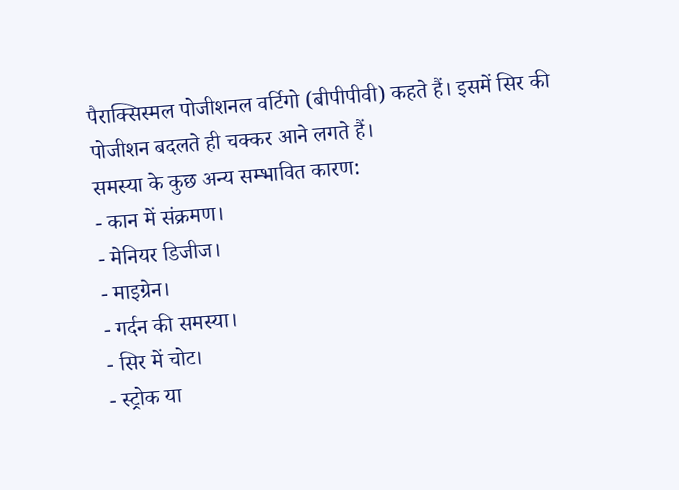पैराक्सिस्मल पोजीशनल वर्टिगो (बीपीपीवी) कहते हैं। इसमें सिर की पोजीशन बदलते ही चक्कर आने लगते हैं।
समस्या के कुछ अन्य सम्भावित कारण:
- कान में संक्रमण।
- मेनियर डिजीज।
- माइग्रेन।
- गर्दन की समस्या।
- सिर में चोट।
- स्ट्रोक या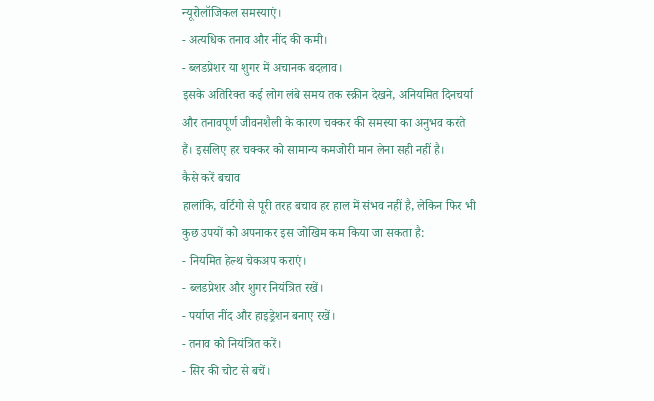न्यूरोलॉजिकल समस्याएं।
- अत्यधिक तनाव और नींद की कमी।
- ब्लडप्रेशर या शुगर में अचानक बदलाव।
इसके अतिरिक्त कई लोग लंबे समय तक स्क्रीन देखने, अनियमित दिनचर्या और तनावपूर्ण जीवनशैली के कारण चक्कर की समस्या का अनुभव करते हैं। इसलिए हर चक्कर को सामान्य कमजोरी मान लेना सही नहीं है।
कैसे करें बचाव
हालांकि, वर्टिगो से पूरी तरह बचाव हर हाल में संभव नहीं है, लेकिन फिर भी कुछ उपयों को अपनाकर इस जोखिम कम किया जा सकता है:
- नियमित हेल्थ चेकअप कराएं।
- ब्लडप्रेशर और शुगर नियंत्रित रखें।
- पर्याप्त नींद और हाइड्रेशन बनाए रखें।
- तनाव को नियंत्रित करें।
- सिर की चोट से बचें।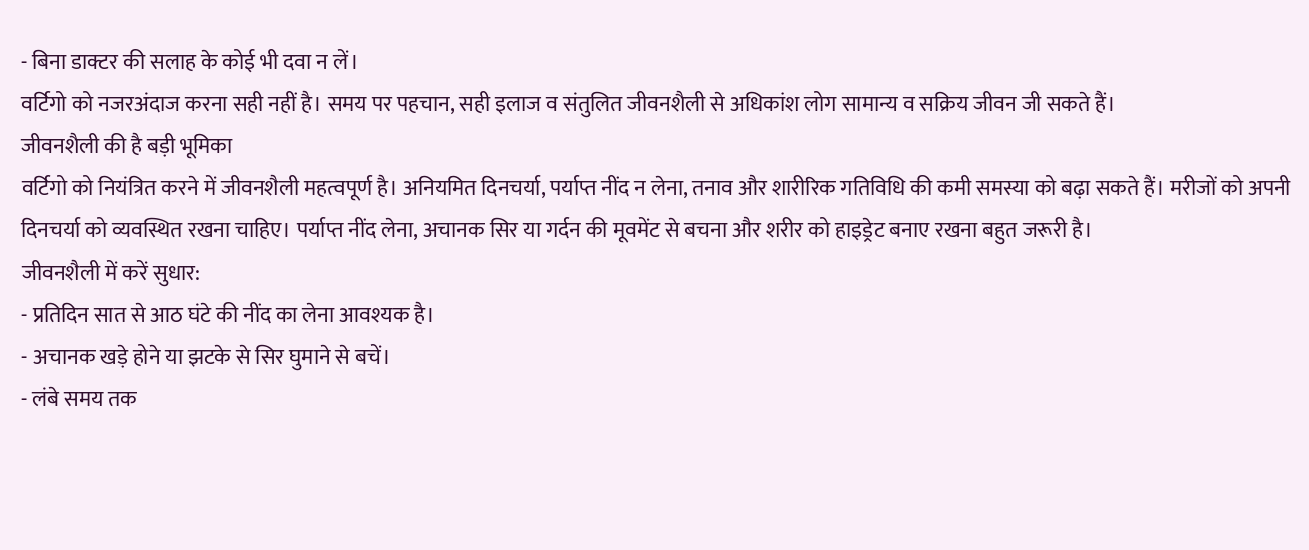- बिना डाक्टर की सलाह के कोई भी दवा न लें।
वर्टिगो को नजरअंदाज करना सही नहीं है। समय पर पहचान, सही इलाज व संतुलित जीवनशैली से अधिकांश लोग सामान्य व सक्रिय जीवन जी सकते हैं।
जीवनशैली की है बड़ी भूमिका
वर्टिगो को नियंत्रित करने में जीवनशैली महत्वपूर्ण है। अनियमित दिनचर्या, पर्याप्त नींद न लेना, तनाव और शारीरिक गतिविधि की कमी समस्या को बढ़ा सकते हैं। मरीजों को अपनी दिनचर्या को व्यवस्थित रखना चाहिए। पर्याप्त नींद लेना, अचानक सिर या गर्दन की मूवमेंट से बचना और शरीर को हाइड्रेट बनाए रखना बहुत जरूरी है।
जीवनशैली में करें सुधार:
- प्रतिदिन सात से आठ घंटे की नींद का लेना आवश्यक है।
- अचानक खड़े होने या झटके से सिर घुमाने से बचें।
- लंबे समय तक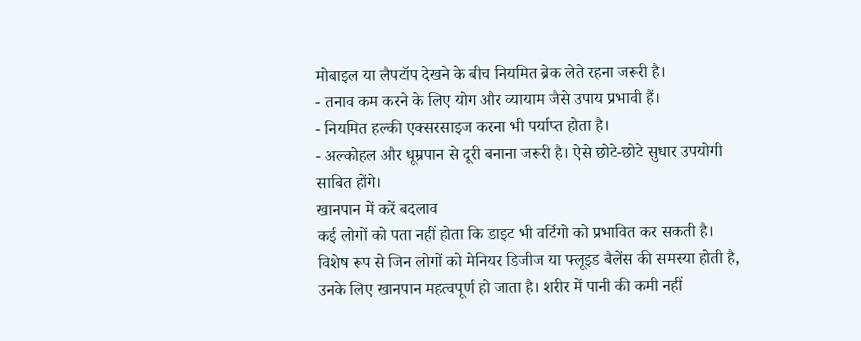मोबाइल या लैपटॉप देखने के बीच नियमित ब्रेक लेते रहना जरूरी है।
- तनाव कम करने के लिए योग और व्यायाम जैसे उपाय प्रभावी हैं।
- नियमित हल्की एक्सरसाइज करना भी पर्याप्त होता है।
- अल्कोहल और धूम्रपान से दूरी बनाना जरूरी है। ऐसे छोटे-छोटे सुधार उपयोगी साबित होंगे।
खानपान में करें बदलाव
कई लोगों को पता नहीं होता कि डाइट भी वर्टिगो को प्रभावित कर सकती है। विशेष रूप से जिन लोगों को मेनियर डिजीज या फ्लूइड बैलेंस की समस्या होती है, उनके लिए खानपान महत्वपूर्ण हो जाता है। शरीर में पानी की कमी नहीं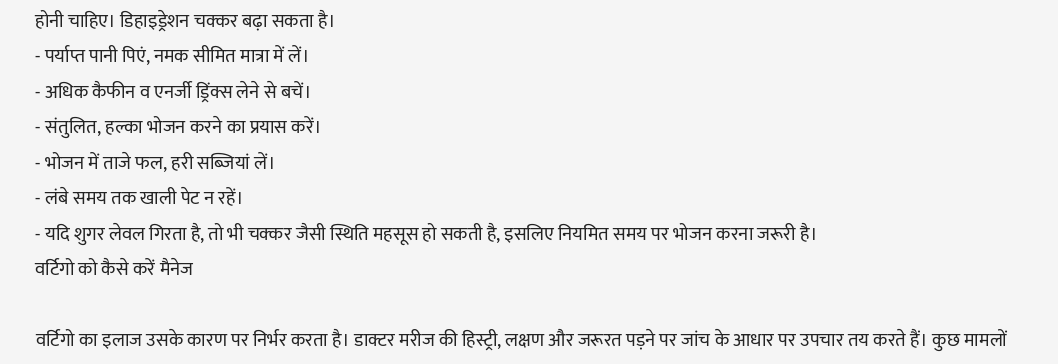होनी चाहिए। डिहाइड्रेशन चक्कर बढ़ा सकता है।
- पर्याप्त पानी पिएं, नमक सीमित मात्रा में लें।
- अधिक कैफीन व एनर्जी ड्रिंक्स लेने से बचें।
- संतुलित, हल्का भोजन करने का प्रयास करें।
- भोजन में ताजे फल, हरी सब्जियां लें।
- लंबे समय तक खाली पेट न रहें।
- यदि शुगर लेवल गिरता है, तो भी चक्कर जैसी स्थिति महसूस हो सकती है, इसलिए नियमित समय पर भोजन करना जरूरी है।
वर्टिगो को कैसे करें मैनेज

वर्टिगो का इलाज उसके कारण पर निर्भर करता है। डाक्टर मरीज की हिस्ट्री, लक्षण और जरूरत पड़ने पर जांच के आधार पर उपचार तय करते हैं। कुछ मामलों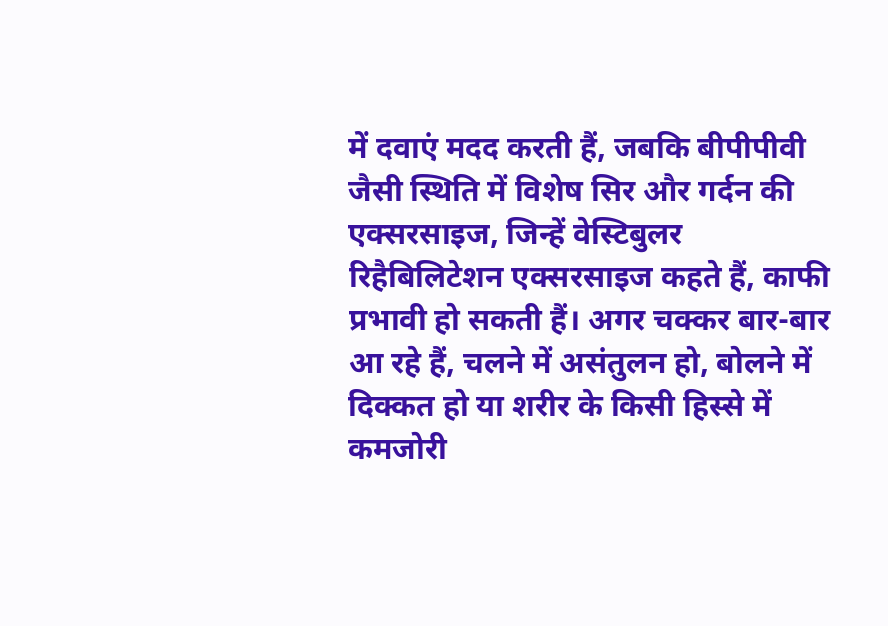में दवाएं मदद करती हैं, जबकि बीपीपीवी जैसी स्थिति में विशेष सिर और गर्दन की एक्सरसाइज, जिन्हें वेस्टिबुलर रिहैबिलिटेशन एक्सरसाइज कहते हैं, काफी प्रभावी हो सकती हैं। अगर चक्कर बार-बार आ रहे हैं, चलने में असंतुलन हो, बोलने में दिक्कत हो या शरीर के किसी हिस्से में कमजोरी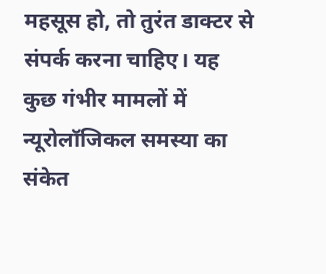महसूस हो, तो तुरंत डाक्टर से संपर्क करना चाहिए। यह कुछ गंभीर मामलों में न्यूरोलॉजिकल समस्या का संकेत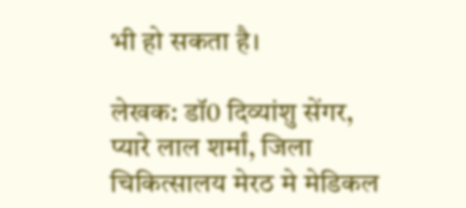भी हो सकता है।

लेखक: डॉ0 दिव्यांशु सेंगर, प्यारे लाल शर्मां, जिला चिकित्सालय मेरठ मे मेडिकल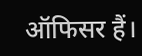ऑफिसर हैं।